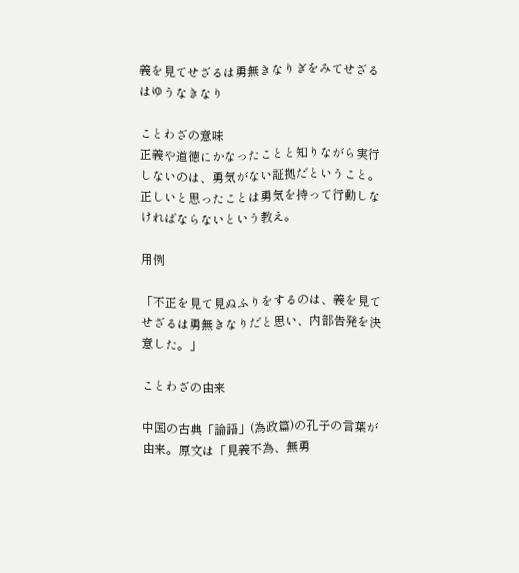義を見てせざるは勇無きなりぎをみてせざるはゆうなきなり

ことわざの意味
正義や道徳にかなったことと知りながら実行しないのは、勇気がない証拠だということ。正しいと思ったことは勇気を持って行動しなければならないという教え。

用例

「不正を見て見ぬふりをするのは、義を見てせざるは勇無きなりだと思い、内部告発を決意した。」

ことわざの由来

中国の古典「論語」(為政篇)の孔子の言葉が由来。原文は「見義不為、無勇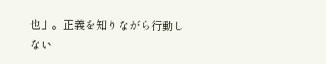也」。正義を知りながら行動しない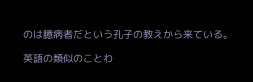のは臆病者だという孔子の教えから来ている。

英語の類似のことわ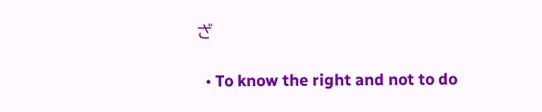ざ

  • To know the right and not to do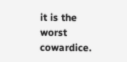it is the worst cowardice.